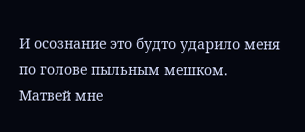И осознание это будто ударило меня по голове пыльным мешком. Матвей мне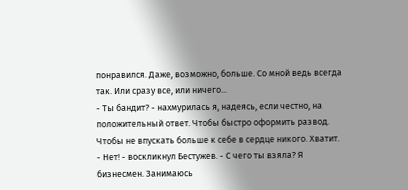понравился. Даже, возможно, больше. Со мной ведь всегда так. Или сразу все, или ничего...
- Ты бандит? - нахмурилась я, надеясь, если честно, на положительный ответ. Чтобы быстро оформить развод. Чтобы не впускать больше к себе в сердце никого. Хватит.
- Нет! - воскликнул Бестужев. - С чего ты взяла? Я бизнесмен. Занимаюсь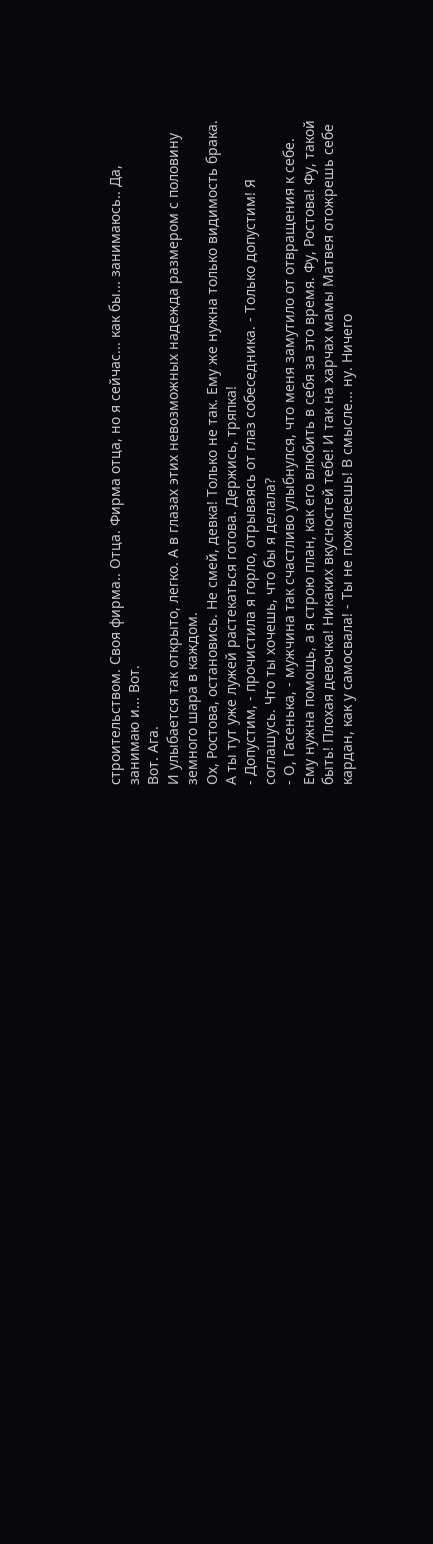строительством. Своя фирма.. Отца. Фирма отца, но я сейчас... как бы... занимаюсь.. Да, занимаю и... Вот.
Вот. Ага.
И улыбается так открыто, легко. А в глазах этих невозможных надежда размером с половину земного шара в каждом.
Ох, Ростова, остановись. Не смей, девка! Только не так. Ему же нужна только видимость брака. А ты тут уже лужей растекаться готова. Держись, тряпка!
- Допустим, - прочистила я горло, отрываясь от глаз собеседника. - Только допустим! Я соглашусь. Что ты хочешь, что бы я делала?
- О, Гасенька, - мужчина так счастливо улыбнулся, что меня замутило от отвращения к себе. Ему нужна помощь, а я строю план, как его влюбить в себя за это время. Фу, Ростова! Фу, такой быть! Плохая девочка! Никаких вкусностей тебе! И так на харчах мамы Матвея отожрешь себе кардан, как у самосвала! - Ты не пожалеешь! В смысле... ну. Ничего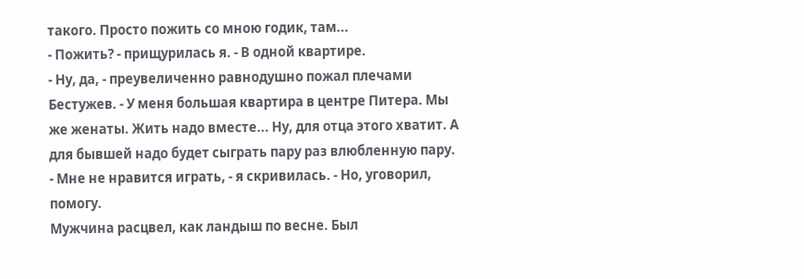такого. Просто пожить со мною годик, там...
- Пожить? - прищурилась я. - В одной квартире.
- Ну, да, - преувеличенно равнодушно пожал плечами Бестужев. - У меня большая квартира в центре Питера. Мы же женаты. Жить надо вместе... Ну, для отца этого хватит. А для бывшей надо будет сыграть пару раз влюбленную пару.
- Мне не нравится играть, - я скривилась. - Но, уговорил, помогу.
Мужчина расцвел, как ландыш по весне. Был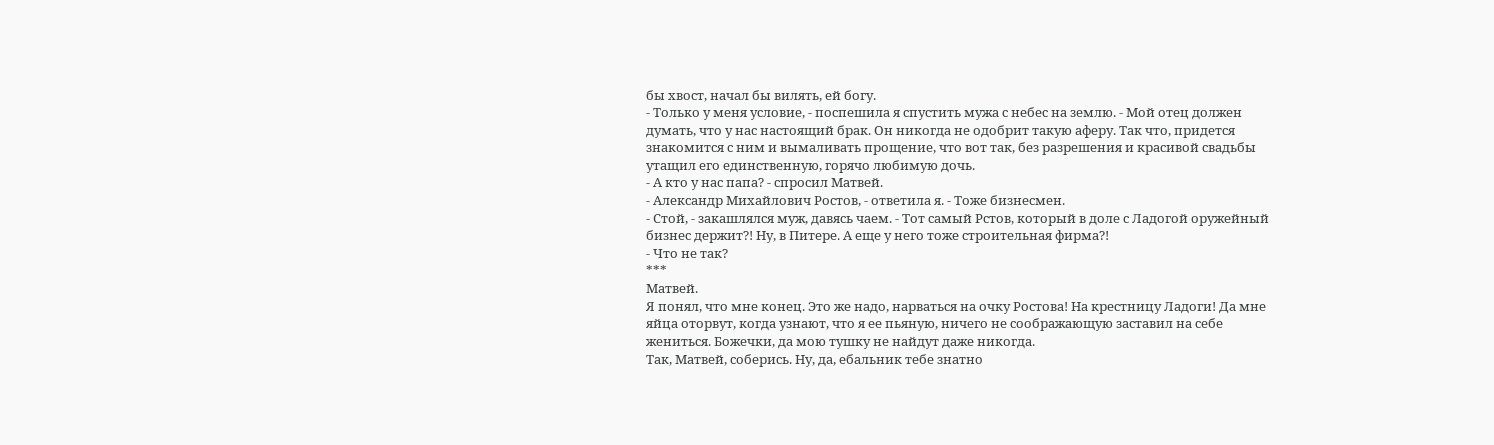бы хвост, начал бы вилять, ей богу.
- Только у меня условие, - поспешила я спустить мужа с небес на землю. - Мой отец должен думать, что у нас настоящий брак. Он никогда не одобрит такую аферу. Так что, придется знакомится с ним и вымаливать прощение, что вот так, без разрешения и красивой свадьбы утащил его единственную, горячо любимую дочь.
- А кто у нас папа? - спросил Матвей.
- Александр Михайлович Ростов, - ответила я. - Тоже бизнесмен.
- Стой, - закашлялся муж, давясь чаем. - Тот самый Рстов, который в доле с Ладогой оружейный бизнес держит?! Ну, в Питере. А еще у него тоже строительная фирма?!
- Что не так?
***
Матвей.
Я понял, что мне конец. Это же надо, нарваться на очку Ростова! На крестницу Ладоги! Да мне яйца оторвут, когда узнают, что я ее пьяную, ничего не соображающую заставил на себе жениться. Божечки, да мою тушку не найдут даже никогда.
Так, Матвей, соберись. Ну, да, ебальник тебе знатно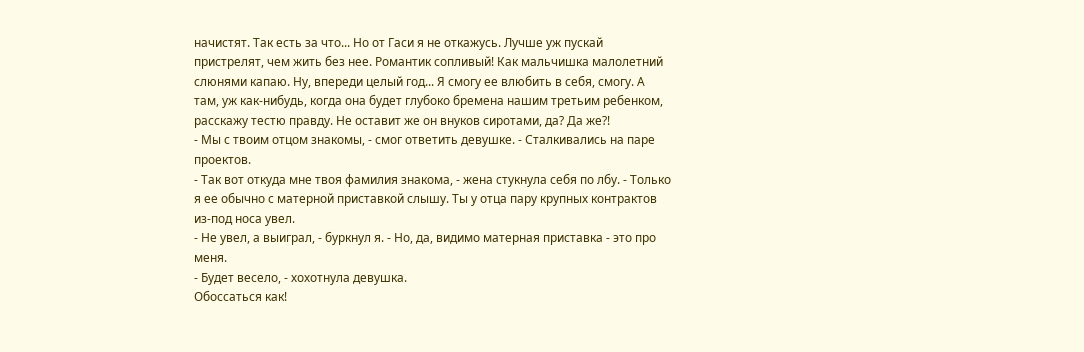начистят. Так есть за что... Но от Гаси я не откажусь. Лучше уж пускай пристрелят, чем жить без нее. Романтик сопливый! Как мальчишка малолетний слюнями капаю. Ну, впереди целый год... Я смогу ее влюбить в себя, смогу. А там, уж как-нибудь, когда она будет глубоко бремена нашим третьим ребенком, расскажу тестю правду. Не оставит же он внуков сиротами, да? Да же?!
- Мы с твоим отцом знакомы, - смог ответить девушке. - Сталкивались на паре проектов.
- Так вот откуда мне твоя фамилия знакома, - жена стукнула себя по лбу. - Только я ее обычно с матерной приставкой слышу. Ты у отца пару крупных контрактов из-под носа увел.
- Не увел, а выиграл, - буркнул я. - Но, да, видимо матерная приставка - это про меня.
- Будет весело, - хохотнула девушка.
Обоссаться как!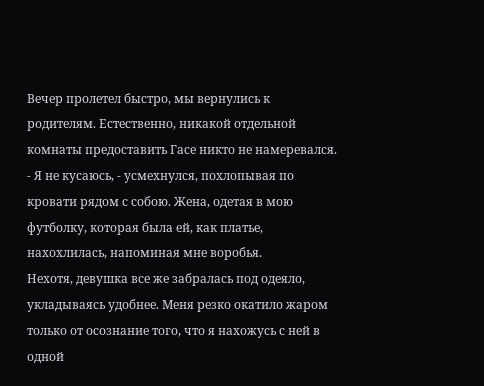Вечер пролетел быстро, мы вернулись к родителям. Естественно, никакой отдельной комнаты предоставить Гасе никто не намеревался.
- Я не кусаюсь, - усмехнулся, похлопывая по кровати рядом с собою. Жена, одетая в мою футболку, которая была ей, как платье, нахохлилась, напоминая мне воробья.
Нехотя, девушка все же забралась под одеяло, укладываясь удобнее. Меня резко окатило жаром только от осознание того, что я нахожусь с ней в одной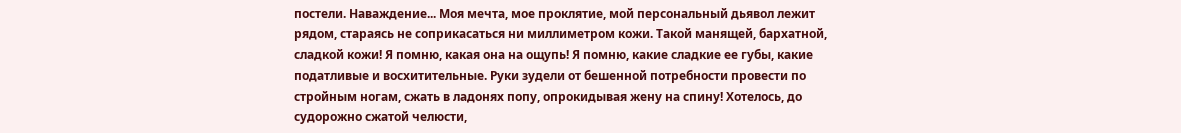постели. Наваждение... Моя мечта, мое проклятие, мой персональный дьявол лежит рядом, стараясь не соприкасаться ни миллиметром кожи. Такой манящей, бархатной, сладкой кожи! Я помню, какая она на ощупь! Я помню, какие сладкие ее губы, какие податливые и восхитительные. Руки зудели от бешенной потребности провести по стройным ногам, сжать в ладонях попу, опрокидывая жену на спину! Хотелось, до судорожно сжатой челюсти,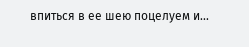впиться в ее шею поцелуем и...